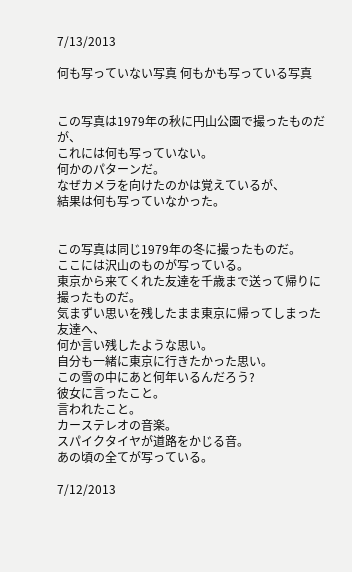7/13/2013

何も写っていない写真 何もかも写っている写真


この写真は1979年の秋に円山公園で撮ったものだが、
これには何も写っていない。
何かのパターンだ。
なぜカメラを向けたのかは覚えているが、
結果は何も写っていなかった。


この写真は同じ1979年の冬に撮ったものだ。
ここには沢山のものが写っている。
東京から来てくれた友達を千歳まで送って帰りに撮ったものだ。
気まずい思いを残したまま東京に帰ってしまった友達へ、
何か言い残したような思い。
自分も一緒に東京に行きたかった思い。
この雪の中にあと何年いるんだろう?
彼女に言ったこと。
言われたこと。
カーステレオの音楽。
スパイクタイヤが道路をかじる音。
あの頃の全てが写っている。

7/12/2013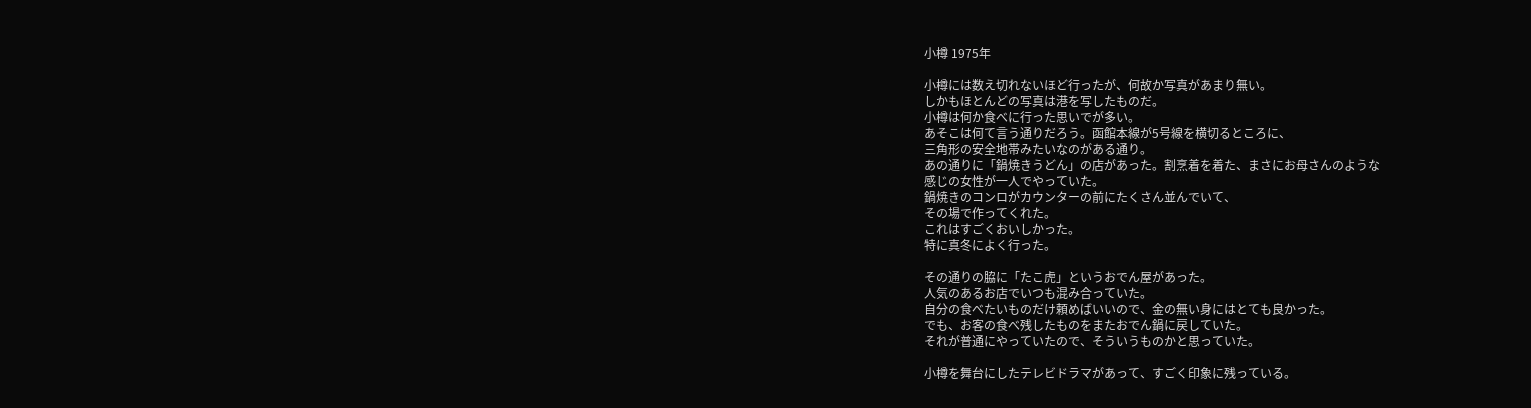小樽 1975年

小樽には数え切れないほど行ったが、何故か写真があまり無い。
しかもほとんどの写真は港を写したものだ。
小樽は何か食べに行った思いでが多い。
あそこは何て言う通りだろう。函館本線が5号線を横切るところに、
三角形の安全地帯みたいなのがある通り。
あの通りに「鍋焼きうどん」の店があった。割烹着を着た、まさにお母さんのような
感じの女性が一人でやっていた。
鍋焼きのコンロがカウンターの前にたくさん並んでいて、
その場で作ってくれた。
これはすごくおいしかった。
特に真冬によく行った。

その通りの脇に「たこ虎」というおでん屋があった。
人気のあるお店でいつも混み合っていた。
自分の食べたいものだけ頼めばいいので、金の無い身にはとても良かった。
でも、お客の食べ残したものをまたおでん鍋に戻していた。
それが普通にやっていたので、そういうものかと思っていた。

小樽を舞台にしたテレビドラマがあって、すごく印象に残っている。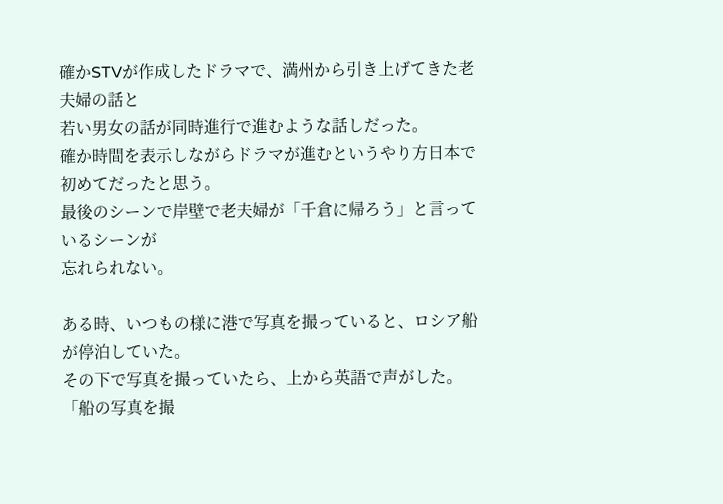確かSTVが作成したドラマで、満州から引き上げてきた老夫婦の話と
若い男女の話が同時進行で進むような話しだった。
確か時間を表示しながらドラマが進むというやり方日本で初めてだったと思う。
最後のシーンで岸壁で老夫婦が「千倉に帰ろう」と言っているシーンが
忘れられない。

ある時、いつもの様に港で写真を撮っていると、ロシア船が停泊していた。
その下で写真を撮っていたら、上から英語で声がした。
「船の写真を撮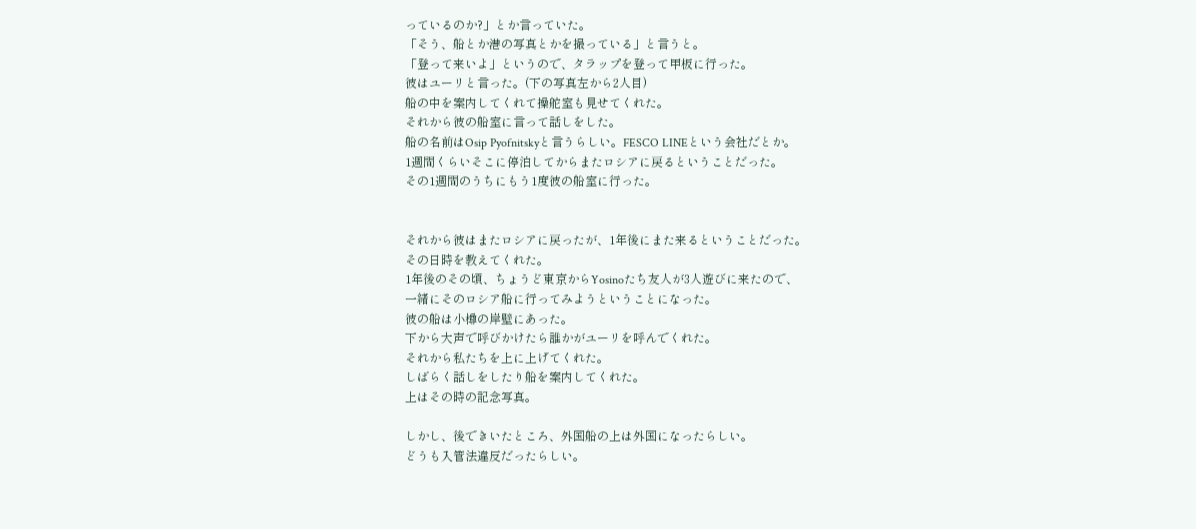っているのか?」とか言っていた。
「そう、船とか港の写真とかを撮っている」と言うと。
「登って来いよ」というので、タラップを登って甲板に行った。
彼はユーリと言った。(下の写真左から2人目)
船の中を案内してくれて操舵室も見せてくれた。
それから彼の船室に言って話しをした。
船の名前はOsip Pyofnitskyと言うらしい。FESCO LINEという会社だとか。
1週間くらいそこに停泊してからまたロシアに戻るということだった。
その1週間のうちにもう1度彼の船室に行った。


それから彼はまたロシアに戻ったが、1年後にまた来るということだった。
その日時を教えてくれた。
1年後のその頃、ちょうど東京からYosinoたち友人が3人遊びに来たので、
一緒にそのロシア船に行ってみようということになった。
彼の船は小樽の岸壁にあった。
下から大声で呼びかけたら誰かがユーリを呼んでくれた。
それから私たちを上に上げてくれた。
しばらく話しをしたり船を案内してくれた。
上はその時の記念写真。

しかし、後できいたところ、外国船の上は外国になったらしい。
どうも入管法違反だったらしい。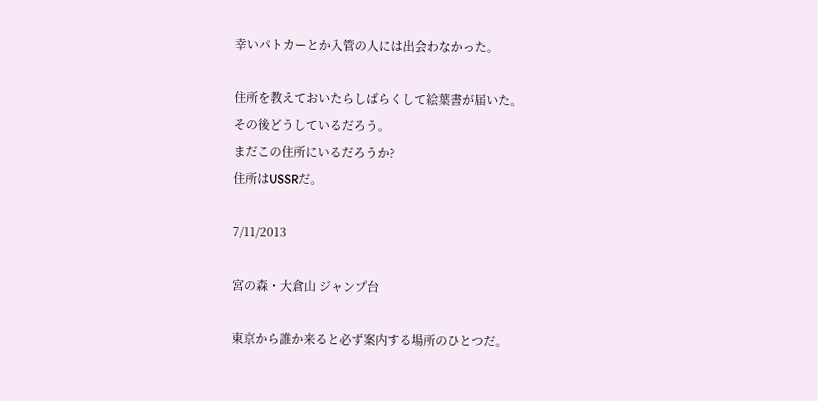幸いパトカーとか入管の人には出会わなかった。

住所を教えておいたらしばらくして絵葉書が届いた。
その後どうしているだろう。
まだこの住所にいるだろうか?
住所はUSSRだ。

7/11/2013

宮の森・大倉山 ジャンプ台

東京から誰か来ると必ず案内する場所のひとつだ。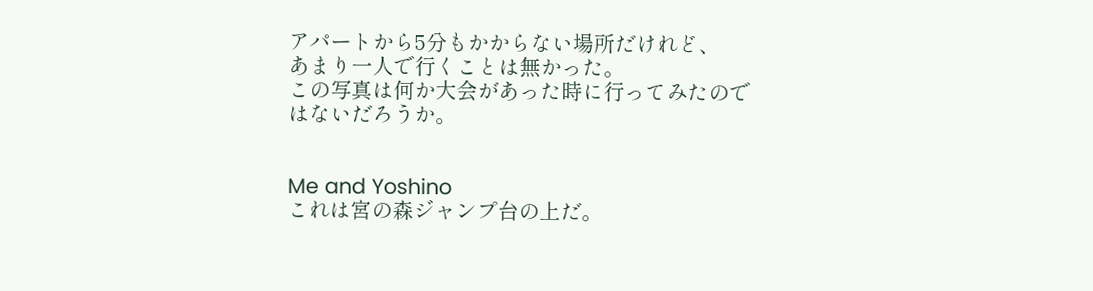アパートから5分もかからない場所だけれど、
あまり一人で行くことは無かった。
この写真は何か大会があった時に行ってみたのではないだろうか。


Me and Yoshino
これは宮の森ジャンプ台の上だ。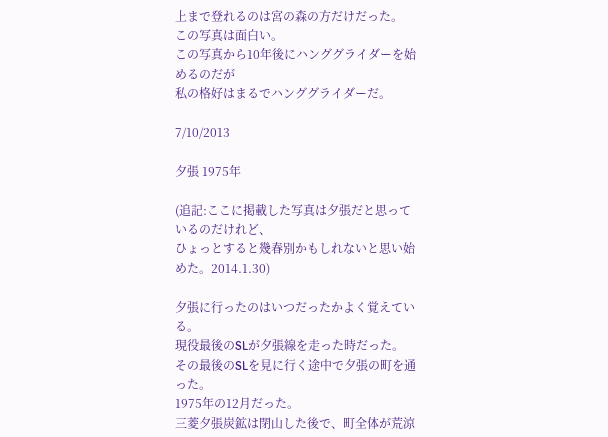上まで登れるのは宮の森の方だけだった。
この写真は面白い。
この写真から10年後にハンググライダーを始めるのだが
私の格好はまるでハンググライダーだ。

7/10/2013

夕張 1975年

(追記:ここに掲載した写真は夕張だと思っているのだけれど、
ひょっとすると幾春別かもしれないと思い始めた。2014.1.30)

夕張に行ったのはいつだったかよく覚えている。
現役最後のSLが夕張線を走った時だった。
その最後のSLを見に行く途中で夕張の町を通った。
1975年の12月だった。
三菱夕張炭鉱は閉山した後で、町全体が荒涼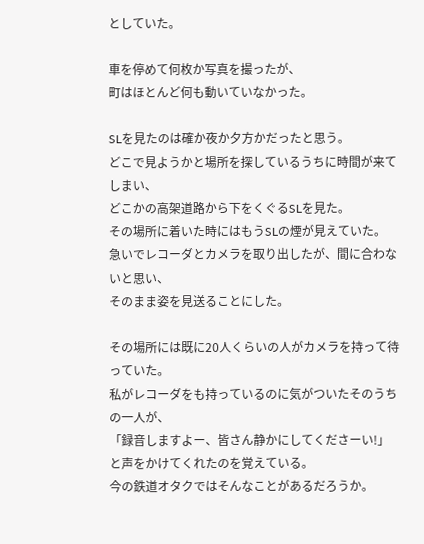としていた。

車を停めて何枚か写真を撮ったが、
町はほとんど何も動いていなかった。

SLを見たのは確か夜か夕方かだったと思う。
どこで見ようかと場所を探しているうちに時間が来てしまい、
どこかの高架道路から下をくぐるSLを見た。
その場所に着いた時にはもうSLの煙が見えていた。
急いでレコーダとカメラを取り出したが、間に合わないと思い、
そのまま姿を見送ることにした。

その場所には既に20人くらいの人がカメラを持って待っていた。
私がレコーダをも持っているのに気がついたそのうちの一人が、
「録音しますよー、皆さん静かにしてくださーい!」
と声をかけてくれたのを覚えている。
今の鉄道オタクではそんなことがあるだろうか。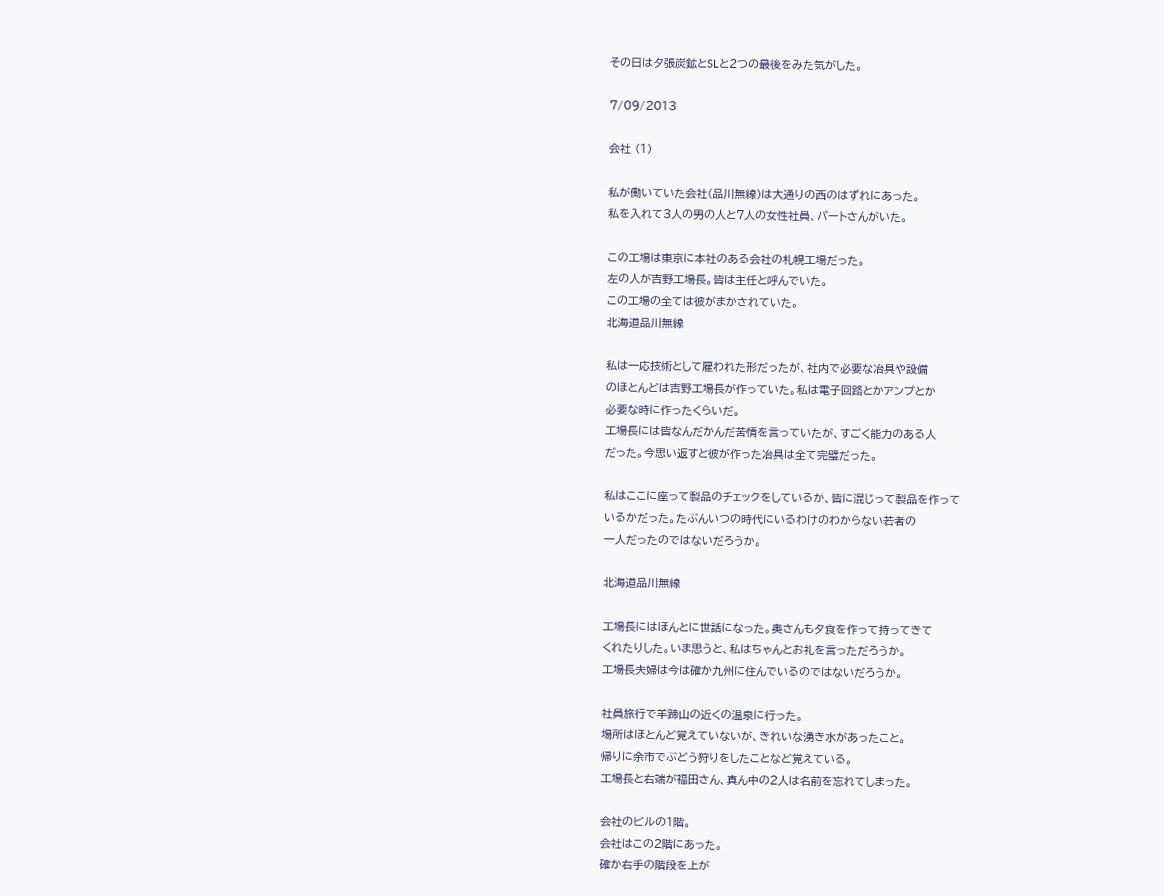その日は夕張炭鉱とSLと2つの最後をみた気がした。

7/09/2013

会社 (1)

私が働いていた会社(品川無線)は大通りの西のはずれにあった。
私を入れて3人の男の人と7人の女性社員、パートさんがいた。

この工場は東京に本社のある会社の札幌工場だった。
左の人が吉野工場長。皆は主任と呼んでいた。
この工場の全ては彼がまかされていた。
北海道品川無線

私は一応技術として雇われた形だったが、社内で必要な冶具や設備
のほとんどは吉野工場長が作っていた。私は電子回路とかアンプとか
必要な時に作ったくらいだ。
工場長には皆なんだかんだ苦情を言っていたが、すごく能力のある人
だった。今思い返すと彼が作った冶具は全て完璧だった。

私はここに座って製品のチェックをしているか、皆に混じって製品を作って
いるかだった。たぶんいつの時代にいるわけのわからない若者の
一人だったのではないだろうか。

北海道品川無線

工場長にはほんとに世話になった。奥さんも夕食を作って持ってきて
くれたりした。いま思うと、私はちゃんとお礼を言っただろうか。
工場長夫婦は今は確か九州に住んでいるのではないだろうか。

社員旅行で羊蹄山の近くの温泉に行った。
場所はほとんど覚えていないが、きれいな湧き水があったこと。
帰りに余市でぶどう狩りをしたことなど覚えている。
工場長と右端が福田さん、真ん中の2人は名前を忘れてしまった。

会社のビルの1階。
会社はこの2階にあった。
確か右手の階段を上が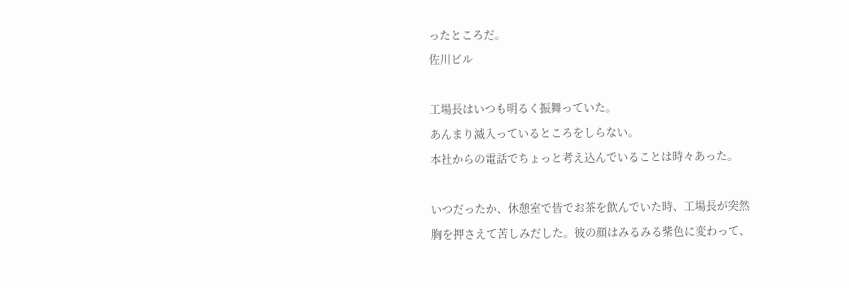ったところだ。
佐川ビル

工場長はいつも明るく振舞っていた。
あんまり滅入っているところをしらない。
本社からの電話でちょっと考え込んでいることは時々あった。

いつだったか、休憩室で皆でお茶を飲んでいた時、工場長が突然
胸を押さえて苦しみだした。彼の顔はみるみる紫色に変わって、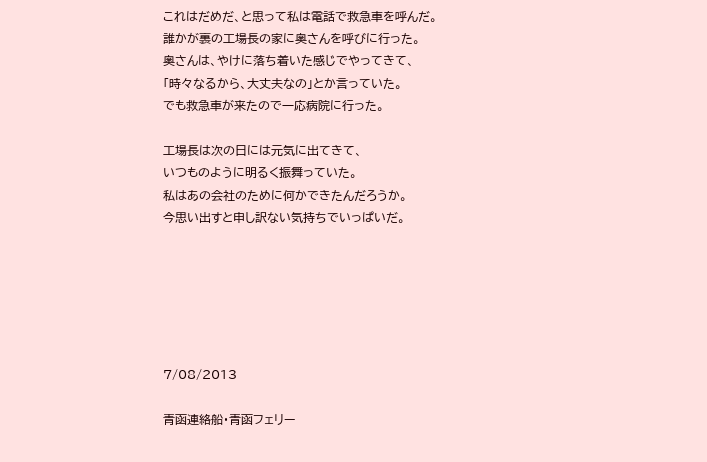これはだめだ、と思って私は電話で救急車を呼んだ。
誰かが裏の工場長の家に奥さんを呼びに行った。
奥さんは、やけに落ち着いた感じでやってきて、
「時々なるから、大丈夫なの」とか言っていた。
でも救急車が来たので一応病院に行った。

工場長は次の日には元気に出てきて、
いつものように明るく振舞っていた。
私はあの会社のために何かできたんだろうか。
今思い出すと申し訳ない気持ちでいっぱいだ。






7/08/2013

青函連絡船・青函フェリー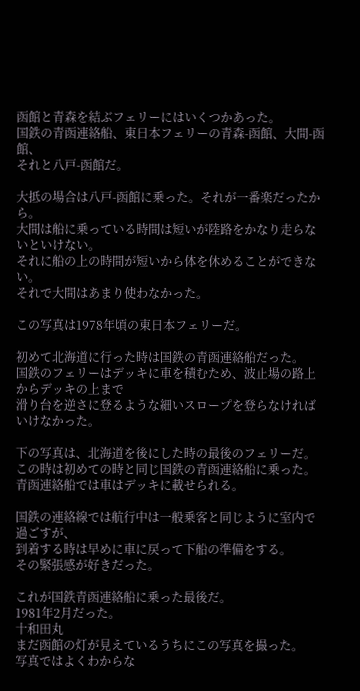函館と青森を結ぶフェリーにはいくつかあった。
国鉄の青函連絡船、東日本フェリーの青森-函館、大間-函館、
それと八戸-函館だ。

大抵の場合は八戸-函館に乗った。それが一番楽だったから。
大間は船に乗っている時間は短いが陸路をかなり走らないといけない。
それに船の上の時間が短いから体を休めることができない。
それで大間はあまり使わなかった。

この写真は1978年頃の東日本フェリーだ。

初めて北海道に行った時は国鉄の青函連絡船だった。
国鉄のフェリーはデッキに車を積むため、波止場の路上からデッキの上まで
滑り台を逆さに登るような細いスロープを登らなければいけなかった。

下の写真は、北海道を後にした時の最後のフェリーだ。
この時は初めての時と同じ国鉄の青函連絡船に乗った。
青函連絡船では車はデッキに載せられる。

国鉄の連絡線では航行中は一般乗客と同じように室内で過ごすが、
到着する時は早めに車に戻って下船の準備をする。
その緊張感が好きだった。

これが国鉄青函連絡船に乗った最後だ。
1981年2月だった。
十和田丸
まだ函館の灯が見えているうちにこの写真を撮った。
写真ではよくわからな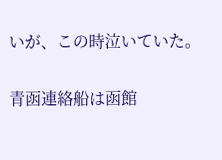いが、この時泣いていた。

青函連絡船は函館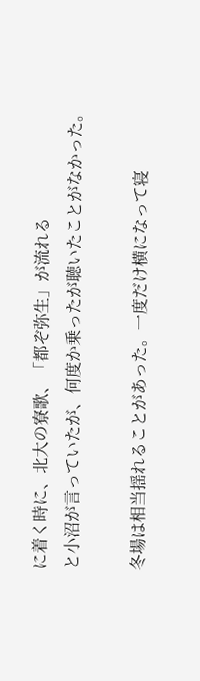に着く時に、北大の寮歌、「都ぞ弥生」が流れる
と小沼が言っていたが、何度か乗ったが聴いたことがなかった。

冬場は相当揺れることがあった。一度だけ横になって寝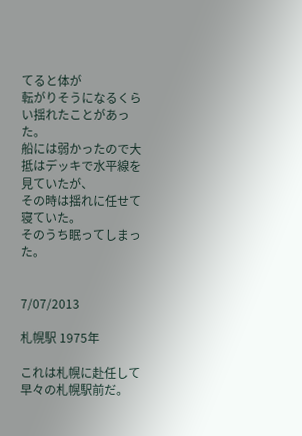てると体が
転がりそうになるくらい揺れたことがあった。
船には弱かったので大抵はデッキで水平線を見ていたが、
その時は揺れに任せて寝ていた。
そのうち眠ってしまった。


7/07/2013

札幌駅 1975年

これは札幌に赴任して早々の札幌駅前だ。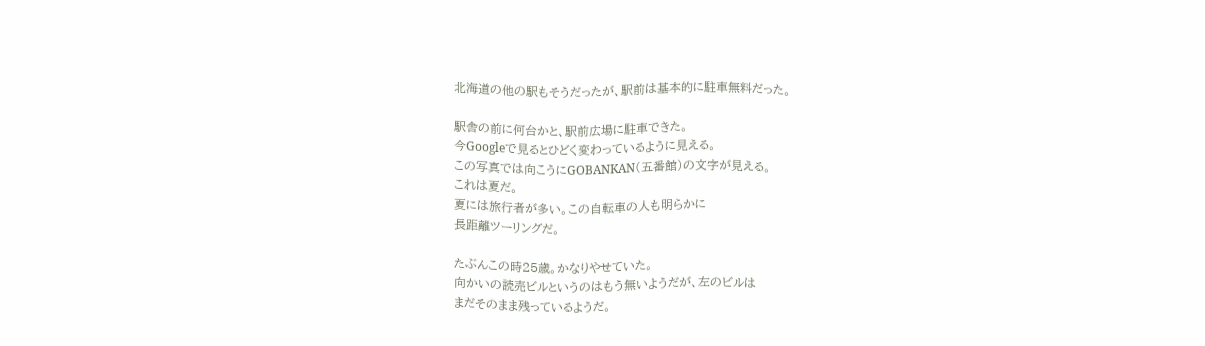北海道の他の駅もそうだったが、駅前は基本的に駐車無料だった。

駅舎の前に何台かと、駅前広場に駐車できた。
今Googleで見るとひどく変わっているように見える。
この写真では向こうにGOBANKAN(五番館)の文字が見える。
これは夏だ。
夏には旅行者が多い。この自転車の人も明らかに
長距離ツーリングだ。

たぶんこの時25歳。かなりやせていた。
向かいの読売ビルというのはもう無いようだが、左のビルは
まだそのまま残っているようだ。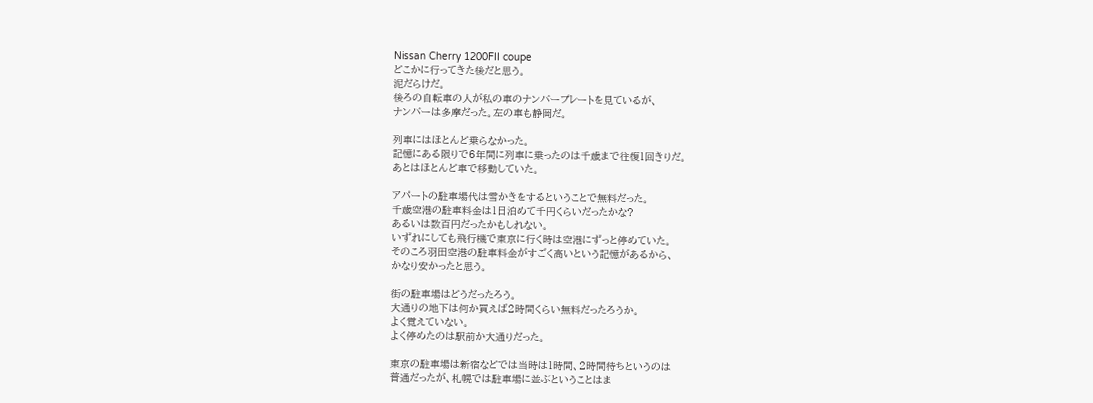Nissan Cherry 1200FII coupe
どこかに行ってきた後だと思う。
泥だらけだ。
後ろの自転車の人が私の車のナンバープレートを見ているが、
ナンバーは多摩だった。左の車も静岡だ。

列車にはほとんど乗らなかった。
記憶にある限りで6年間に列車に乗ったのは千歳まで往復1回きりだ。
あとはほとんど車で移動していた。

アパートの駐車場代は雪かきをするということで無料だった。
千歳空港の駐車料金は1日泊めて千円くらいだったかな?
あるいは数百円だったかもしれない。
いずれにしても飛行機で東京に行く時は空港にずっと停めていた。
そのころ羽田空港の駐車料金がすごく高いという記憶があるから、
かなり安かったと思う。

街の駐車場はどうだったろう。
大通りの地下は何か買えば2時間くらい無料だったろうか。
よく覚えていない。
よく停めたのは駅前か大通りだった。

東京の駐車場は新宿などでは当時は1時間、2時間待ちというのは
普通だったが、札幌では駐車場に並ぶということはま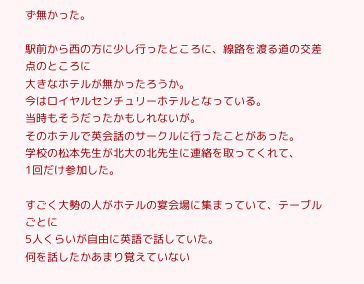ず無かった。

駅前から西の方に少し行ったところに、線路を渡る道の交差点のところに
大きなホテルが無かったろうか。
今はロイヤルセンチュリーホテルとなっている。
当時もそうだったかもしれないが。
そのホテルで英会話のサークルに行ったことがあった。
学校の松本先生が北大の北先生に連絡を取ってくれて、
1回だけ参加した。

すごく大勢の人がホテルの宴会場に集まっていて、テーブルごとに
5人くらいが自由に英語で話していた。
何を話したかあまり覚えていない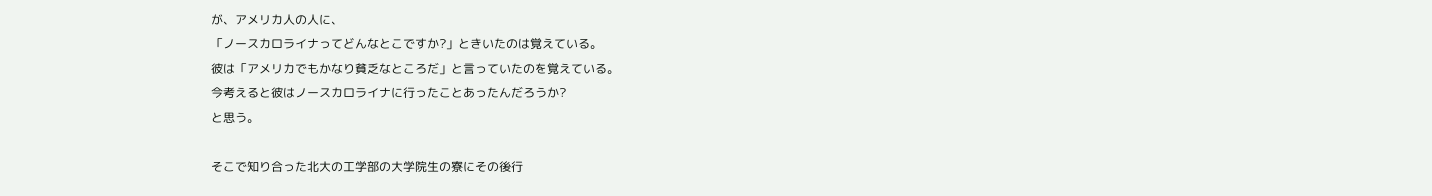が、アメリカ人の人に、
「ノースカロライナってどんなとこですか?」ときいたのは覚えている。
彼は「アメリカでもかなり貧乏なところだ」と言っていたのを覚えている。
今考えると彼はノースカロライナに行ったことあったんだろうか?
と思う。

そこで知り合った北大の工学部の大学院生の寮にその後行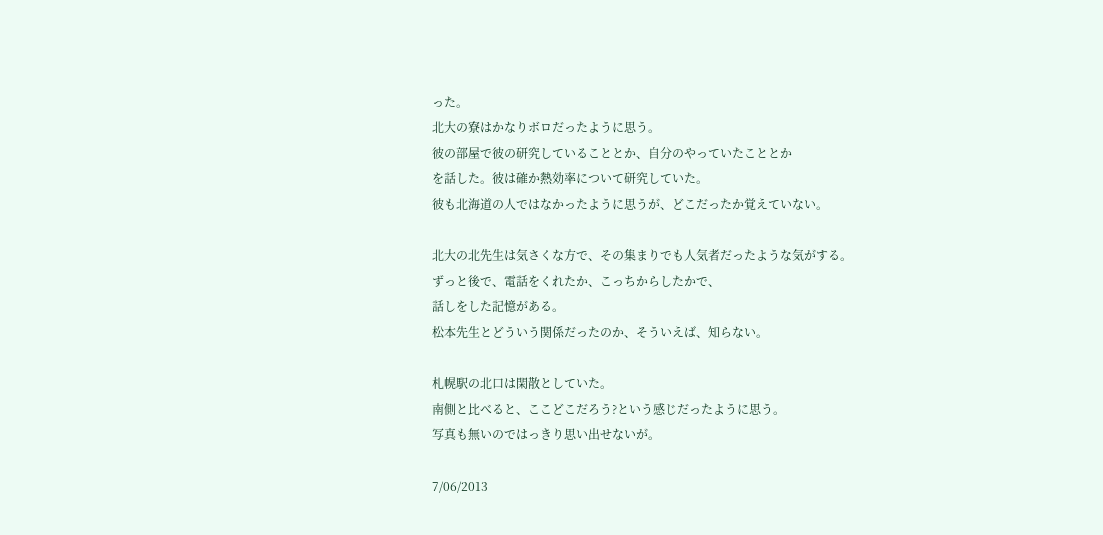った。
北大の寮はかなりボロだったように思う。
彼の部屋で彼の研究していることとか、自分のやっていたこととか
を話した。彼は確か熱効率について研究していた。
彼も北海道の人ではなかったように思うが、どこだったか覚えていない。

北大の北先生は気さくな方で、その集まりでも人気者だったような気がする。
ずっと後で、電話をくれたか、こっちからしたかで、
話しをした記憶がある。
松本先生とどういう関係だったのか、そういえば、知らない。

札幌駅の北口は閑散としていた。
南側と比べると、ここどこだろう?という感じだったように思う。
写真も無いのではっきり思い出せないが。

7/06/2013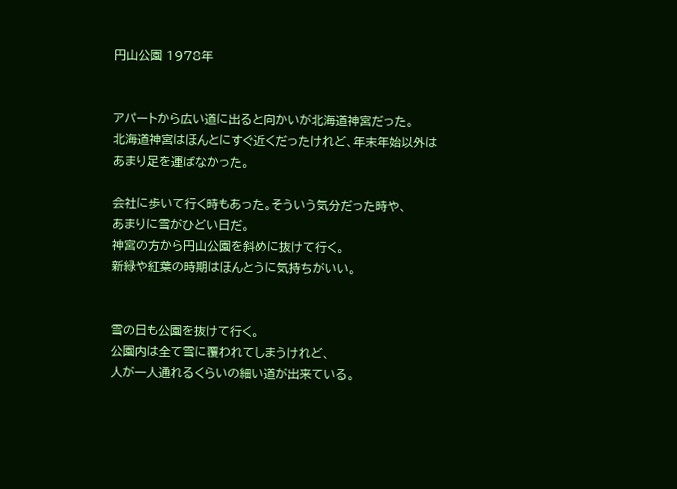円山公園 1978年


アパートから広い道に出ると向かいが北海道神宮だった。
北海道神宮はほんとにすぐ近くだったけれど、年末年始以外は
あまり足を運ばなかった。

会社に歩いて行く時もあった。そういう気分だった時や、
あまりに雪がひどい日だ。
神宮の方から円山公園を斜めに抜けて行く。
新緑や紅葉の時期はほんとうに気持ちがいい。


雪の日も公園を抜けて行く。
公園内は全て雪に覆われてしまうけれど、
人が一人通れるくらいの細い道が出来ている。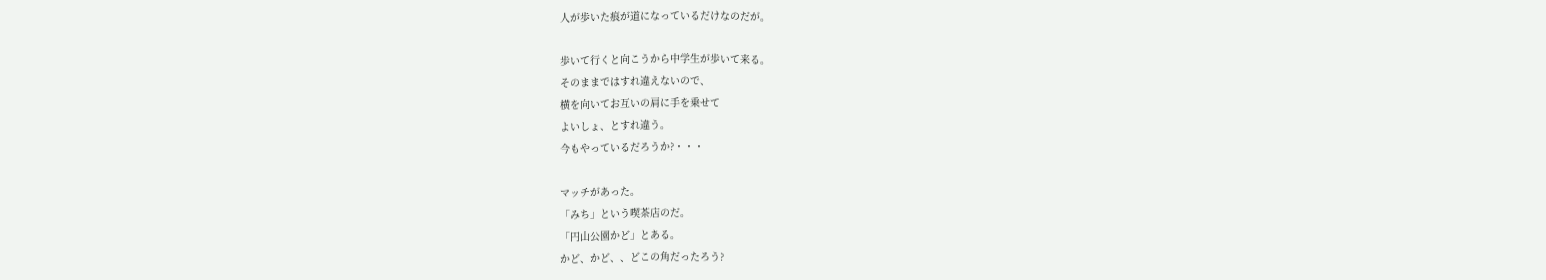人が歩いた痕が道になっているだけなのだが。

歩いて行くと向こうから中学生が歩いて来る。
そのままではすれ違えないので、
横を向いてお互いの肩に手を乗せて
よいしょ、とすれ違う。
今もやっているだろうか?・・・

マッチがあった。
「みち」という喫茶店のだ。
「円山公園かど」とある。
かど、かど、、どこの角だったろう?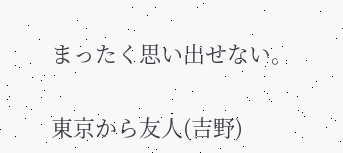まったく思い出せない。

東京から友人(吉野)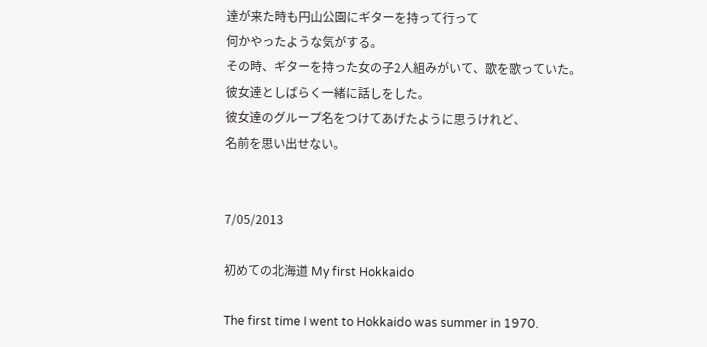達が来た時も円山公園にギターを持って行って
何かやったような気がする。
その時、ギターを持った女の子2人組みがいて、歌を歌っていた。
彼女達としばらく一緒に話しをした。
彼女達のグループ名をつけてあげたように思うけれど、
名前を思い出せない。


7/05/2013

初めての北海道 My first Hokkaido

The first time I went to Hokkaido was summer in 1970.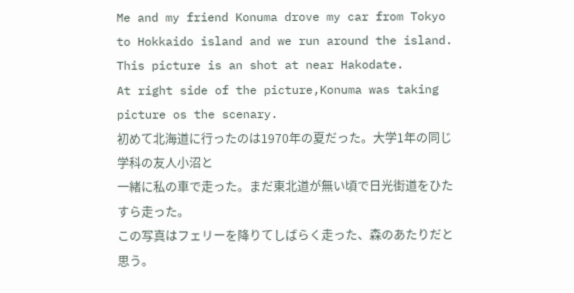Me and my friend Konuma drove my car from Tokyo to Hokkaido island and we run around the island.
This picture is an shot at near Hakodate.
At right side of the picture,Konuma was taking picture os the scenary.
初めて北海道に行ったのは1970年の夏だった。大学1年の同じ学科の友人小沼と
一緒に私の車で走った。まだ東北道が無い頃で日光街道をひたすら走った。
この写真はフェリーを降りてしばらく走った、森のあたりだと思う。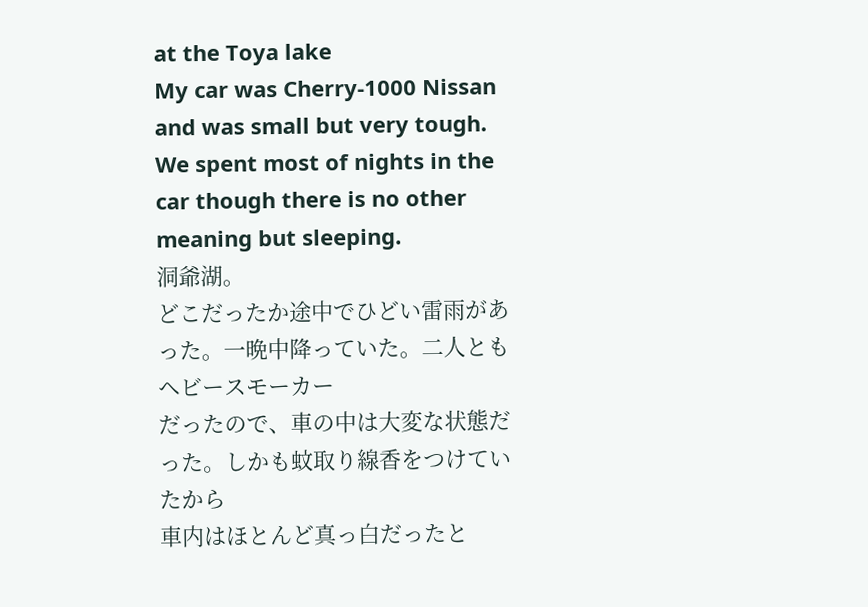at the Toya lake
My car was Cherry-1000 Nissan and was small but very tough.
We spent most of nights in the car though there is no other meaning but sleeping.
洞爺湖。
どこだったか途中でひどい雷雨があった。一晩中降っていた。二人ともヘビースモーカー
だったので、車の中は大変な状態だった。しかも蚊取り線香をつけていたから
車内はほとんど真っ白だったと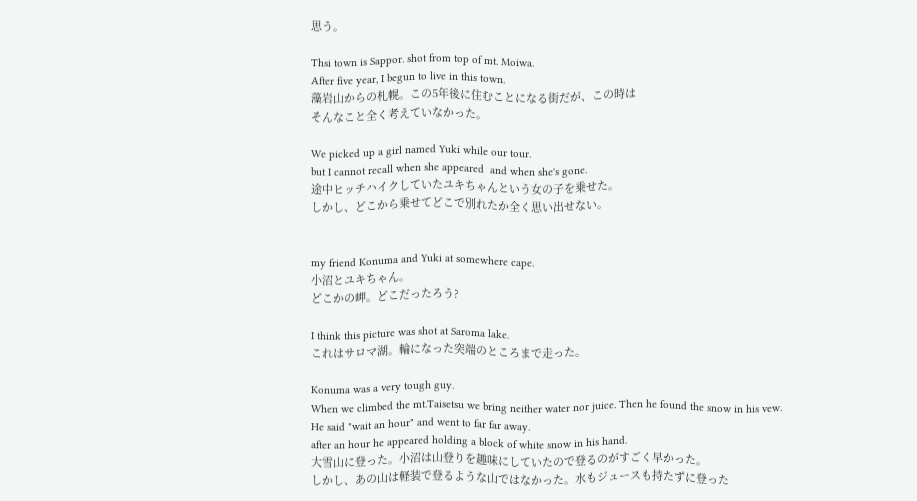思う。

Thsi town is Sappor. shot from top of mt. Moiwa.
After five year, I begun to live in this town.
藻岩山からの札幌。この5年後に住むことになる街だが、この時は
そんなこと全く考えていなかった。

We picked up a girl named Yuki while our tour.
but I cannot recall when she appeared  and when she's gone.
途中ヒッチハイクしていたユキちゃんという女の子を乗せた。
しかし、どこから乗せてどこで別れたか全く思い出せない。


my friend Konuma and Yuki at somewhere cape.
小沼とユキちゃん。
どこかの岬。どこだったろう?

I think this picture was shot at Saroma lake.
これはサロマ湖。輪になった突端のところまで走った。

Konuma was a very tough guy.
When we climbed the mt.Taisetsu we bring neither water nor juice. Then he found the snow in his vew.
He said "wait an hour" and went to far far away.
after an hour he appeared holding a block of white snow in his hand.
大雪山に登った。小沼は山登りを趣味にしていたので登るのがすごく早かった。
しかし、あの山は軽装で登るような山ではなかった。水もジュースも持たずに登った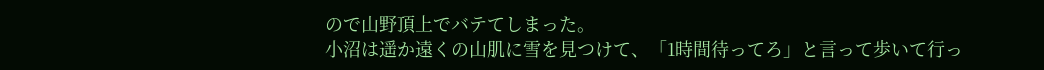ので山野頂上でバテてしまった。
小沼は遥か遠くの山肌に雪を見つけて、「1時間待ってろ」と言って歩いて行っ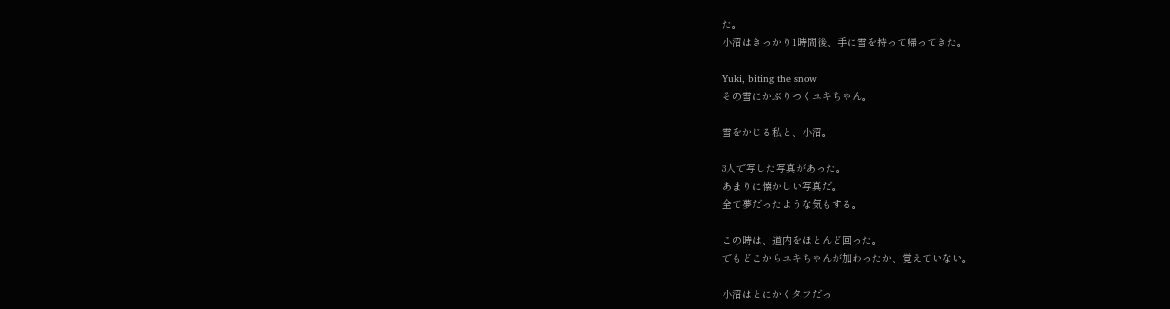た。
小沼はきっかり1時間後、手に雪を持って帰ってきた。

Yuki, biting the snow
その雪にかぶりつくユキちゃん。

雪をかじる私と、小沼。

3人で写した写真があった。
あまりに懐かしい写真だ。
全て夢だったような気もする。

この時は、道内をほとんど回った。
でもどこからユキちゃんが加わったか、覚えていない。

小沼はとにかくタフだっ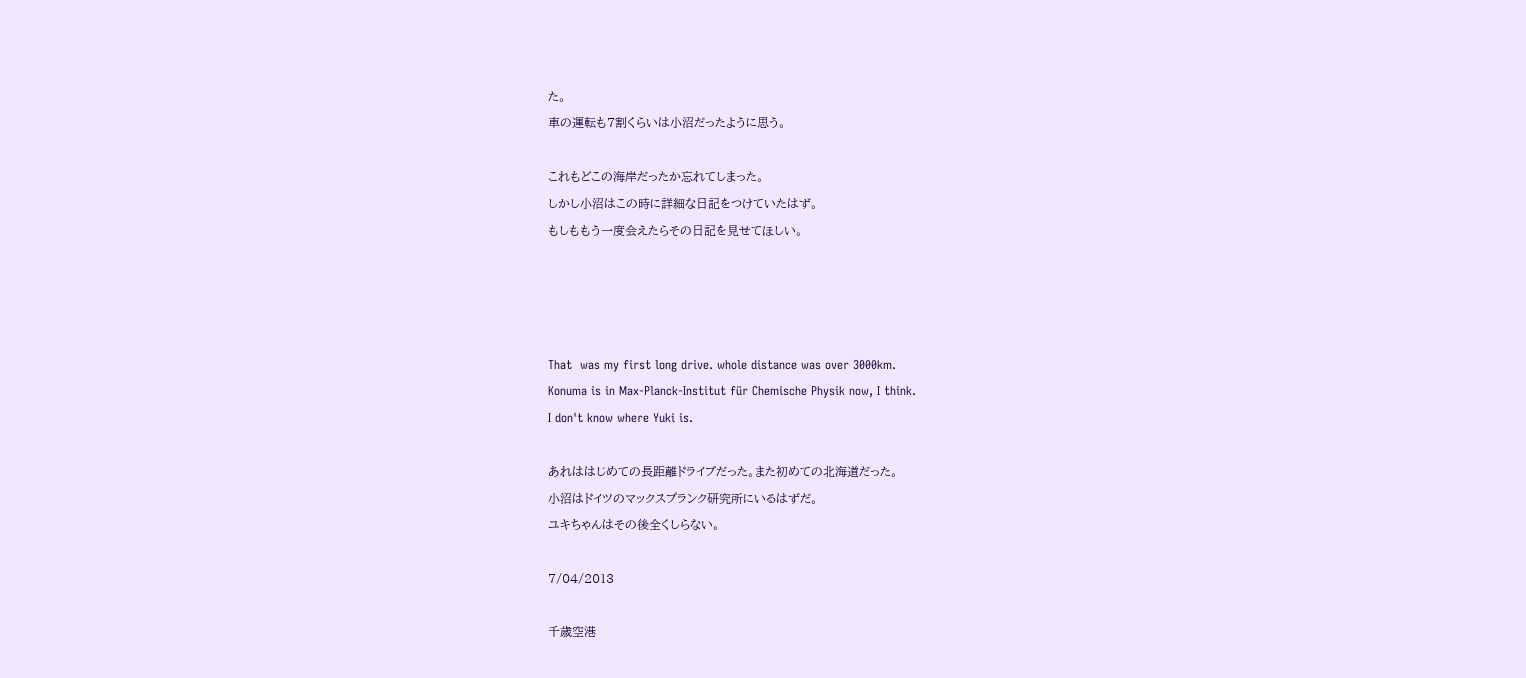た。
車の運転も7割くらいは小沼だったように思う。

これもどこの海岸だったか忘れてしまった。
しかし小沼はこの時に詳細な日記をつけていたはず。
もしももう一度会えたらその日記を見せてほしい。




That  was my first long drive. whole distance was over 3000km.
Konuma is in Max-Planck-Institut für Chemische Physik now, I think.
I don't know where Yuki is.

あれははじめての長距離ドライブだった。また初めての北海道だった。
小沼はドイツのマックスプランク研究所にいるはずだ。
ユキちゃんはその後全くしらない。

7/04/2013

千歳空港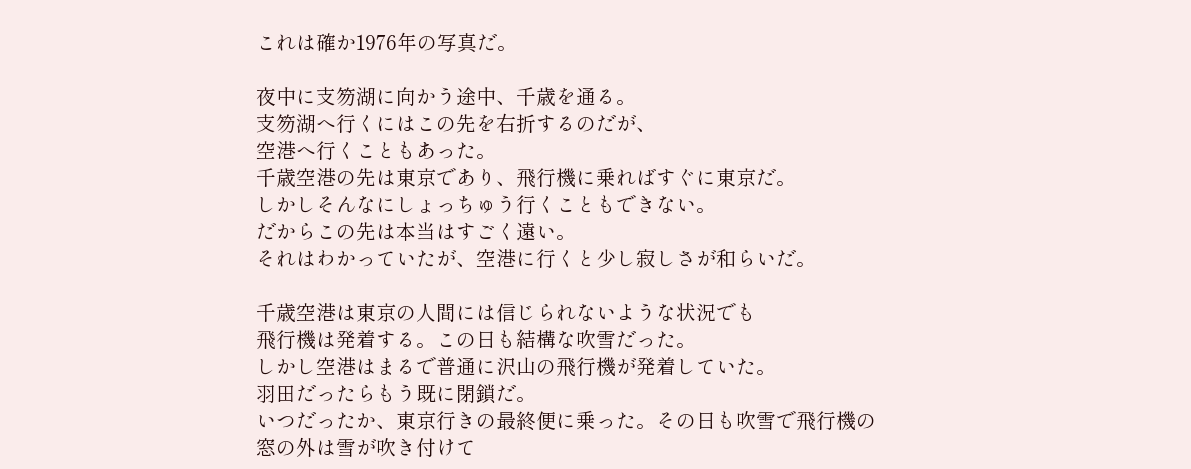これは確か1976年の写真だ。

夜中に支笏湖に向かう途中、千歳を通る。
支笏湖へ行くにはこの先を右折するのだが、
空港へ行くこともあった。
千歳空港の先は東京であり、飛行機に乗ればすぐに東京だ。
しかしそんなにしょっちゅう行くこともできない。
だからこの先は本当はすごく遠い。
それはわかっていたが、空港に行くと少し寂しさが和らいだ。

千歳空港は東京の人間には信じられないような状況でも
飛行機は発着する。この日も結構な吹雪だった。
しかし空港はまるで普通に沢山の飛行機が発着していた。
羽田だったらもう既に閉鎖だ。
いつだったか、東京行きの最終便に乗った。その日も吹雪で飛行機の
窓の外は雪が吹き付けて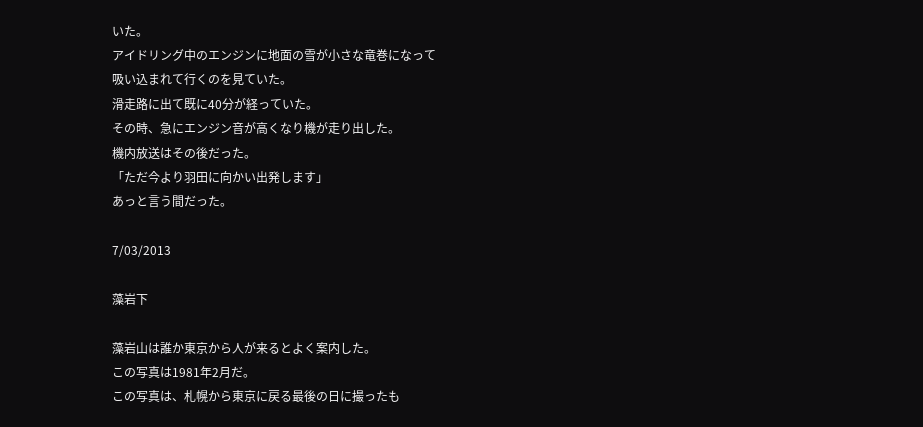いた。
アイドリング中のエンジンに地面の雪が小さな竜巻になって
吸い込まれて行くのを見ていた。
滑走路に出て既に40分が経っていた。
その時、急にエンジン音が高くなり機が走り出した。
機内放送はその後だった。
「ただ今より羽田に向かい出発します」
あっと言う間だった。

7/03/2013

藻岩下

藻岩山は誰か東京から人が来るとよく案内した。
この写真は1981年2月だ。
この写真は、札幌から東京に戻る最後の日に撮ったも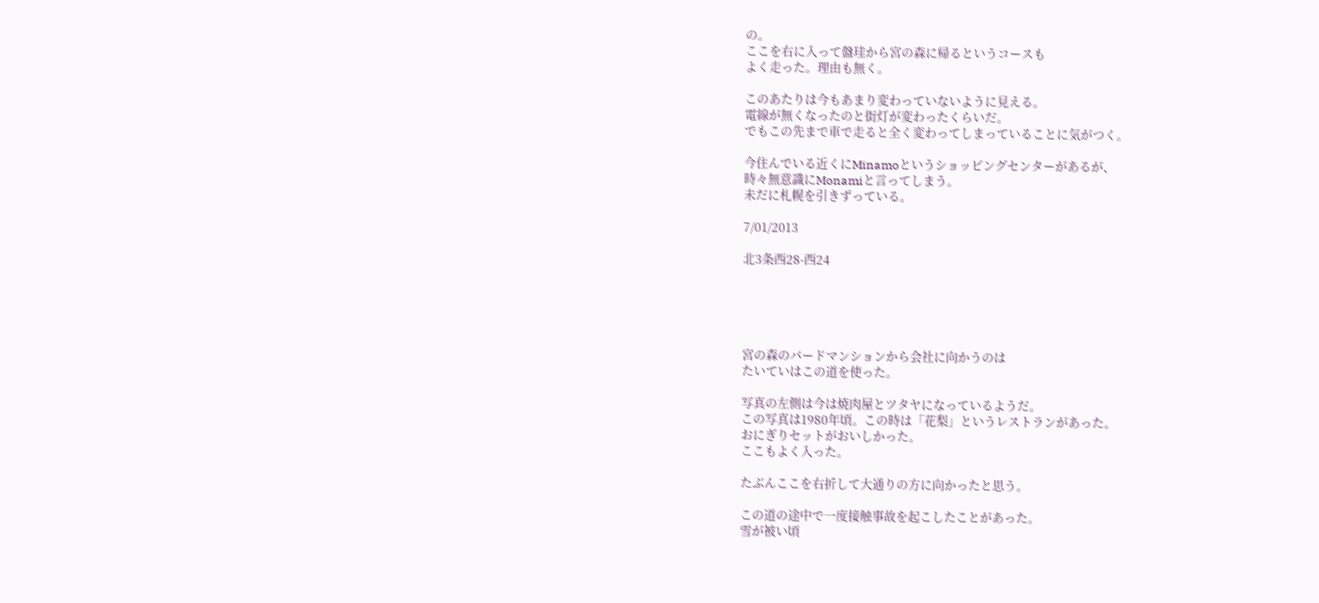の。
ここを右に入って盤珪から宮の森に帰るというコースも
よく走った。理由も無く。

このあたりは今もあまり変わっていないように見える。
電線が無くなったのと街灯が変わったくらいだ。
でもこの先まで車で走ると全く変わってしまっていることに気がつく。

今住んでいる近くにMinamoというショッピングセンターがあるが、
時々無意識にMonamiと言ってしまう。
未だに札幌を引きずっている。

7/01/2013

北3条西28-西24





宮の森のバードマンションから会社に向かうのは
たいていはこの道を使った。

写真の左側は今は焼肉屋とツタヤになっているようだ。
この写真は1980年頃。この時は「花梨」というレストランがあった。
おにぎりセットがおいしかった。
ここもよく入った。

たぶんここを右折して大通りの方に向かったと思う。

この道の途中で一度接触事故を起こしたことがあった。
雪が被い頃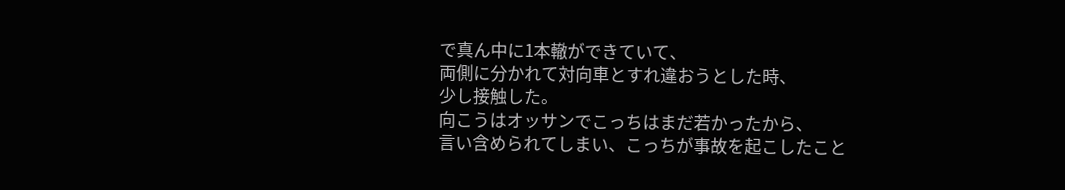で真ん中に1本轍ができていて、
両側に分かれて対向車とすれ違おうとした時、
少し接触した。
向こうはオッサンでこっちはまだ若かったから、
言い含められてしまい、こっちが事故を起こしたこと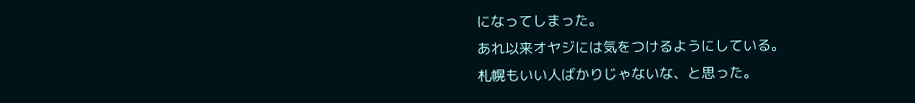になってしまった。
あれ以来オヤジには気をつけるようにしている。
札幌もいい人ばかりじゃないな、と思った。